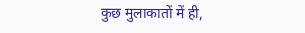कुछ मुलाकातों में ही,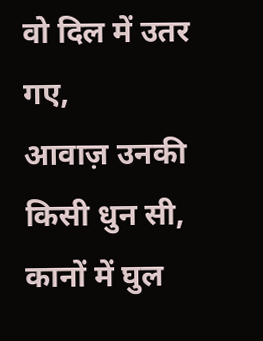वो दिल में उतर गए,
आवाज़ उनकी किसी धुन सी,
कानों में घुल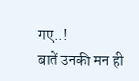गए..!
बातें उनकी मन ही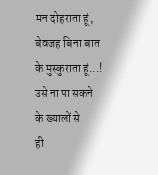मन दोहराता हूं,
बेवजह बिना बात के मुस्कुराता हूं...!
उसे ना पा सकने के ख्यालों से
ही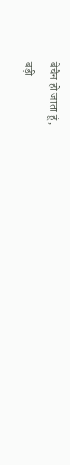बेचैन हो जाता हूं,
बड़ी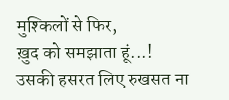मुश्किलों से फिर,
ख़ुद को समझाता हूं...!
उसकी हसरत लिए रुखसत ना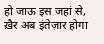हो जाऊ इस जहां से,
ख़ैर अब इंतेज़ार होगा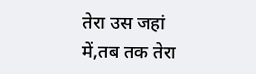तेरा उस जहां में,तब तक तेरा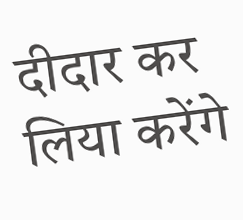दीदार कर लिया करेंगे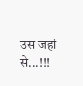उस जहां से...!!!